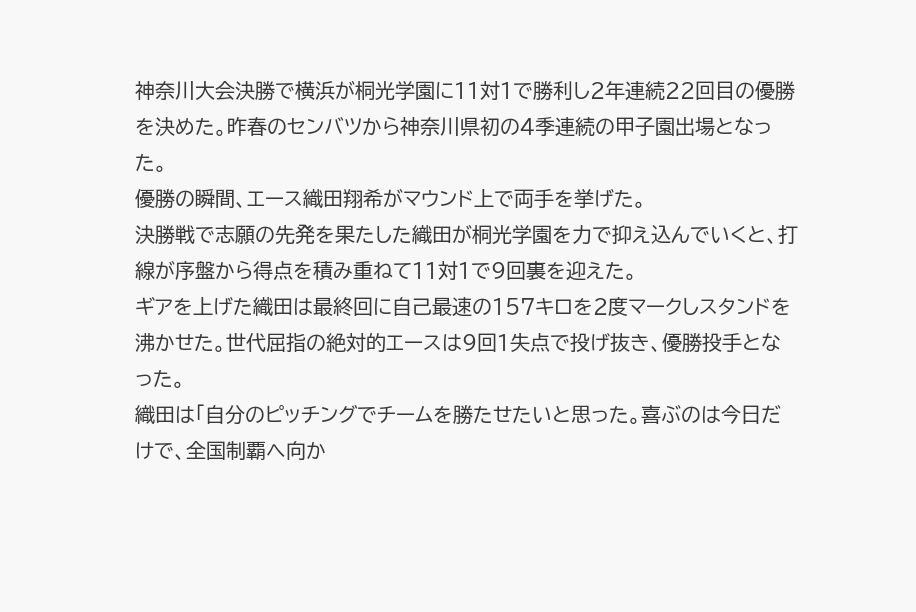神奈川大会決勝で横浜が桐光学園に11対1で勝利し2年連続22回目の優勝を決めた。昨春のセンバツから神奈川県初の4季連続の甲子園出場となった。
優勝の瞬間、エース織田翔希がマウンド上で両手を挙げた。
決勝戦で志願の先発を果たした織田が桐光学園を力で抑え込んでいくと、打線が序盤から得点を積み重ねて11対1で9回裏を迎えた。
ギアを上げた織田は最終回に自己最速の157キロを2度マークしスタンドを沸かせた。世代屈指の絶対的エースは9回1失点で投げ抜き、優勝投手となった。
織田は「自分のピッチングでチームを勝たせたいと思った。喜ぶのは今日だけで、全国制覇へ向か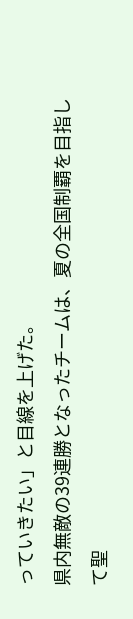っていきたい」と目線を上げた。
県内無敵の39連勝となったチームは、夏の全国制覇を目指して聖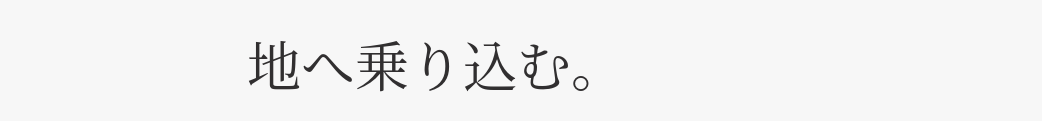地へ乗り込む。